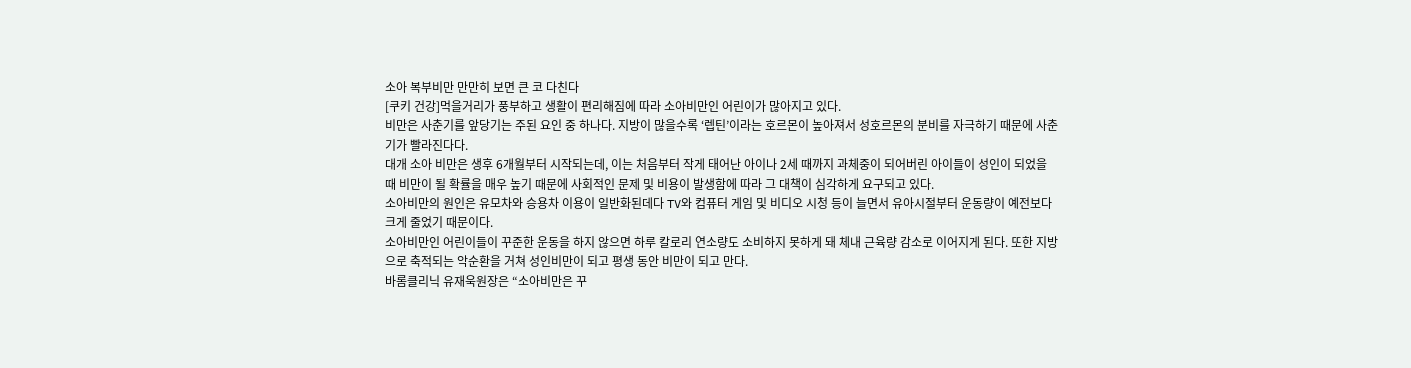소아 복부비만 만만히 보면 큰 코 다친다
[쿠키 건강]먹을거리가 풍부하고 생활이 편리해짐에 따라 소아비만인 어린이가 많아지고 있다.
비만은 사춘기를 앞당기는 주된 요인 중 하나다. 지방이 많을수록 ‘렙틴’이라는 호르몬이 높아져서 성호르몬의 분비를 자극하기 때문에 사춘기가 빨라진다다.
대개 소아 비만은 생후 6개월부터 시작되는데, 이는 처음부터 작게 태어난 아이나 2세 때까지 과체중이 되어버린 아이들이 성인이 되었을 때 비만이 될 확률을 매우 높기 때문에 사회적인 문제 및 비용이 발생함에 따라 그 대책이 심각하게 요구되고 있다.
소아비만의 원인은 유모차와 승용차 이용이 일반화된데다 TV와 컴퓨터 게임 및 비디오 시청 등이 늘면서 유아시절부터 운동량이 예전보다 크게 줄었기 때문이다.
소아비만인 어린이들이 꾸준한 운동을 하지 않으면 하루 칼로리 연소량도 소비하지 못하게 돼 체내 근육량 감소로 이어지게 된다. 또한 지방으로 축적되는 악순환을 거쳐 성인비만이 되고 평생 동안 비만이 되고 만다.
바롬클리닉 유재욱원장은 “소아비만은 꾸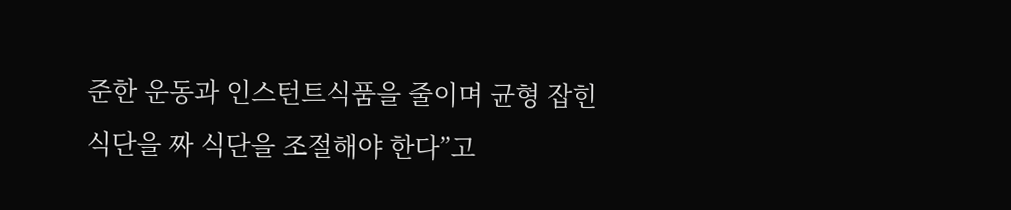준한 운동과 인스턴트식품을 줄이며 균형 잡힌 식단을 짜 식단을 조절해야 한다”고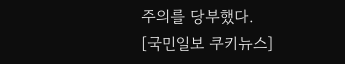주의를 당부했다.
[국민일보 쿠키뉴스]